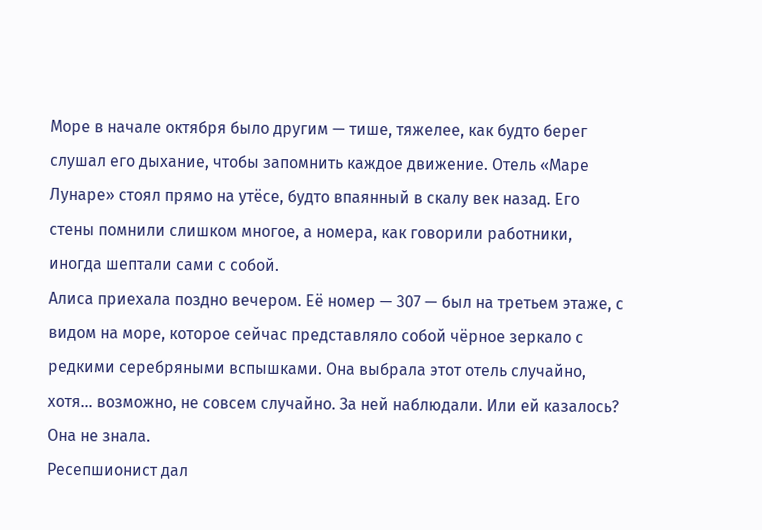Море в начале октября было другим — тише, тяжелее, как будто берег слушал его дыхание, чтобы запомнить каждое движение. Отель «Маре Лунаре» стоял прямо на утёсе, будто впаянный в скалу век назад. Его стены помнили слишком многое, а номера, как говорили работники, иногда шептали сами с собой.
Алиса приехала поздно вечером. Её номер — 307 — был на третьем этаже, с видом на море, которое сейчас представляло собой чёрное зеркало с редкими серебряными вспышками. Она выбрала этот отель случайно, хотя… возможно, не совсем случайно. За ней наблюдали. Или ей казалось? Она не знала.
Ресепшионист дал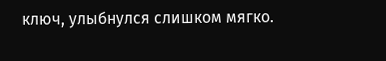ключ, улыбнулся слишком мягко.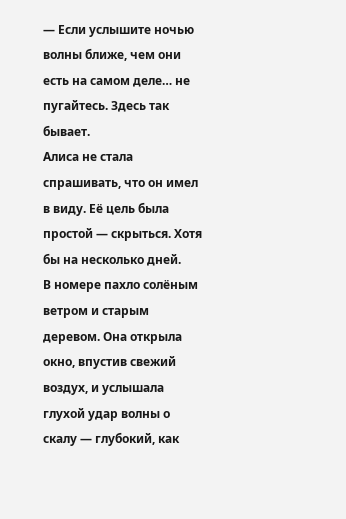— Если услышите ночью волны ближе, чем они есть на самом деле… не пугайтесь. Здесь так бывает.
Алиса не стала спрашивать, что он имел в виду. Её цель была простой — скрыться. Хотя бы на несколько дней.
В номере пахло солёным ветром и старым деревом. Она открыла окно, впустив свежий воздух, и услышала глухой удар волны о скалу — глубокий, как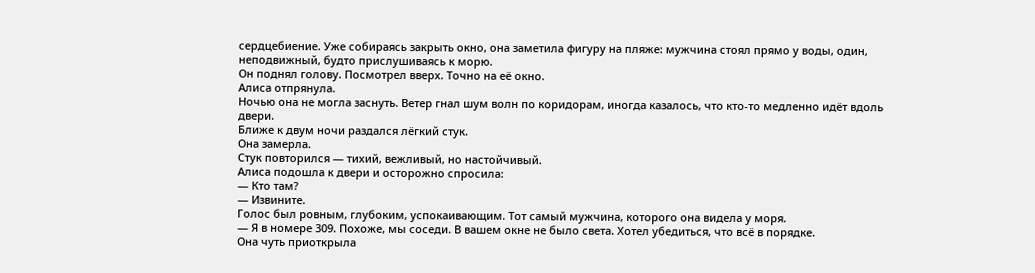сердцебиение. Уже собираясь закрыть окно, она заметила фигуру на пляже: мужчина стоял прямо у воды, один, неподвижный, будто прислушиваясь к морю.
Он поднял голову. Посмотрел вверх. Точно на её окно.
Алиса отпрянула.
Ночью она не могла заснуть. Ветер гнал шум волн по коридорам, иногда казалось, что кто-то медленно идёт вдоль двери.
Ближе к двум ночи раздался лёгкий стук.
Она замерла.
Стук повторился — тихий, вежливый, но настойчивый.
Алиса подошла к двери и осторожно спросила:
— Кто там?
— Извините.
Голос был ровным, глубоким, успокаивающим. Тот самый мужчина, которого она видела у моря.
— Я в номере 309. Похоже, мы соседи. В вашем окне не было света. Хотел убедиться, что всё в порядке.
Она чуть приоткрыла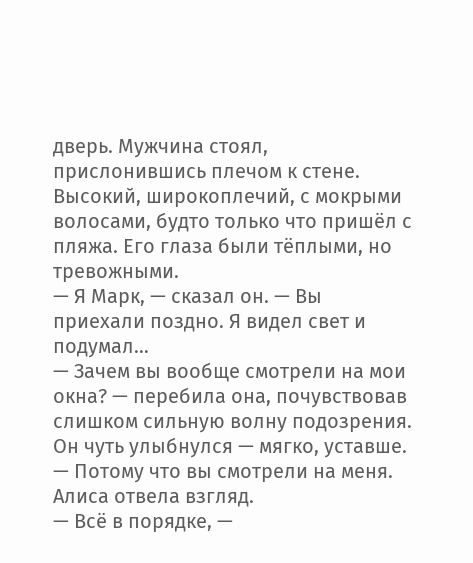дверь. Мужчина стоял, прислонившись плечом к стене. Высокий, широкоплечий, с мокрыми волосами, будто только что пришёл с пляжа. Его глаза были тёплыми, но тревожными.
— Я Марк, — сказал он. — Вы приехали поздно. Я видел свет и подумал…
— Зачем вы вообще смотрели на мои окна? — перебила она, почувствовав слишком сильную волну подозрения.
Он чуть улыбнулся — мягко, уставше.
— Потому что вы смотрели на меня.
Алиса отвела взгляд.
— Всё в порядке, —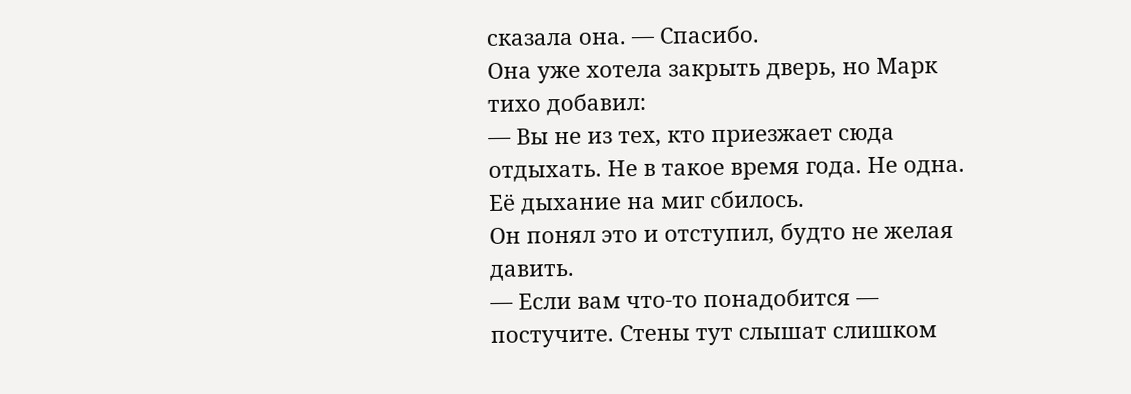сказала она. — Спасибо.
Она уже хотела закрыть дверь, но Марк тихо добавил:
— Вы не из тех, кто приезжает сюда отдыхать. Не в такое время года. Не одна.
Её дыхание на миг сбилось.
Он понял это и отступил, будто не желая давить.
— Если вам что-то понадобится — постучите. Стены тут слышат слишком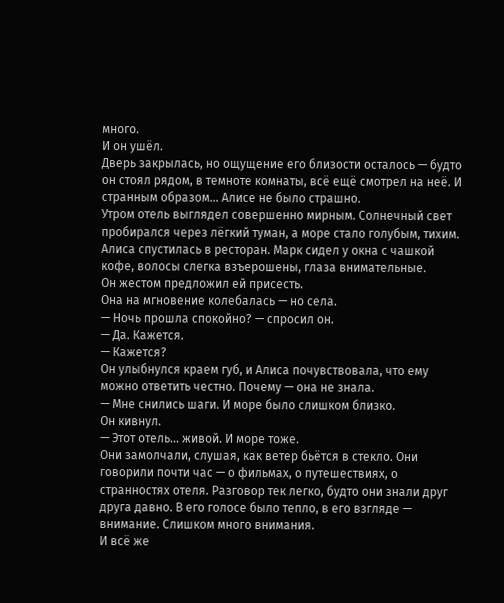много.
И он ушёл.
Дверь закрылась, но ощущение его близости осталось — будто он стоял рядом, в темноте комнаты, всё ещё смотрел на неё. И странным образом… Алисе не было страшно.
Утром отель выглядел совершенно мирным. Солнечный свет пробирался через лёгкий туман, а море стало голубым, тихим. Алиса спустилась в ресторан. Марк сидел у окна с чашкой кофе, волосы слегка взъерошены, глаза внимательные.
Он жестом предложил ей присесть.
Она на мгновение колебалась — но села.
— Ночь прошла спокойно? — спросил он.
— Да. Кажется.
— Кажется?
Он улыбнулся краем губ, и Алиса почувствовала, что ему можно ответить честно. Почему — она не знала.
— Мне снились шаги. И море было слишком близко.
Он кивнул.
— Этот отель… живой. И море тоже.
Они замолчали, слушая, как ветер бьётся в стекло. Они говорили почти час — о фильмах, о путешествиях, о странностях отеля. Разговор тек легко, будто они знали друг друга давно. В его голосе было тепло, в его взгляде — внимание. Слишком много внимания.
И всё же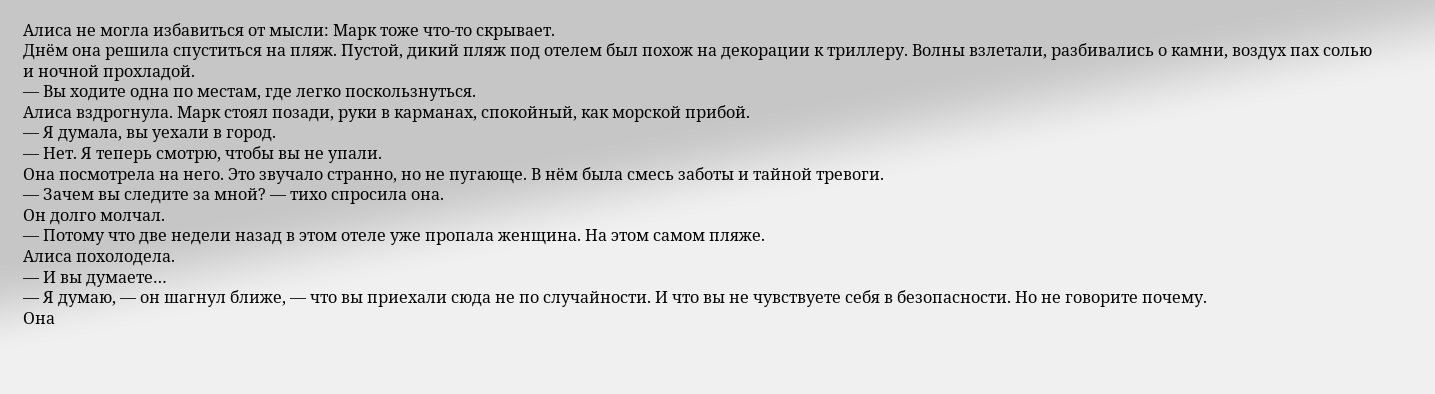Алиса не могла избавиться от мысли: Марк тоже что-то скрывает.
Днём она решила спуститься на пляж. Пустой, дикий пляж под отелем был похож на декорации к триллеру. Волны взлетали, разбивались о камни, воздух пах солью и ночной прохладой.
— Вы ходите одна по местам, где легко поскользнуться.
Алиса вздрогнула. Марк стоял позади, руки в карманах, спокойный, как морской прибой.
— Я думала, вы уехали в город.
— Нет. Я теперь смотрю, чтобы вы не упали.
Она посмотрела на него. Это звучало странно, но не пугающе. В нём была смесь заботы и тайной тревоги.
— Зачем вы следите за мной? — тихо спросила она.
Он долго молчал.
— Потому что две недели назад в этом отеле уже пропала женщина. На этом самом пляже.
Алиса похолодела.
— И вы думаете…
— Я думаю, — он шагнул ближе, — что вы приехали сюда не по случайности. И что вы не чувствуете себя в безопасности. Но не говорите почему.
Она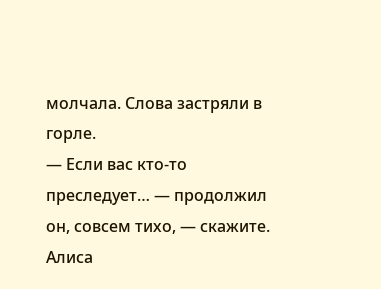молчала. Слова застряли в горле.
— Если вас кто-то преследует… — продолжил он, совсем тихо, — скажите.
Алиса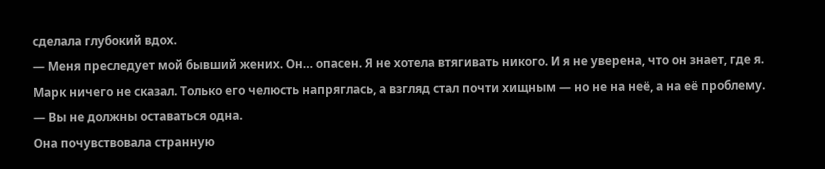сделала глубокий вдох.
— Меня преследует мой бывший жених. Он… опасен. Я не хотела втягивать никого. И я не уверена, что он знает, где я.
Марк ничего не сказал. Только его челюсть напряглась, а взгляд стал почти хищным — но не на неё, а на её проблему.
— Вы не должны оставаться одна.
Она почувствовала странную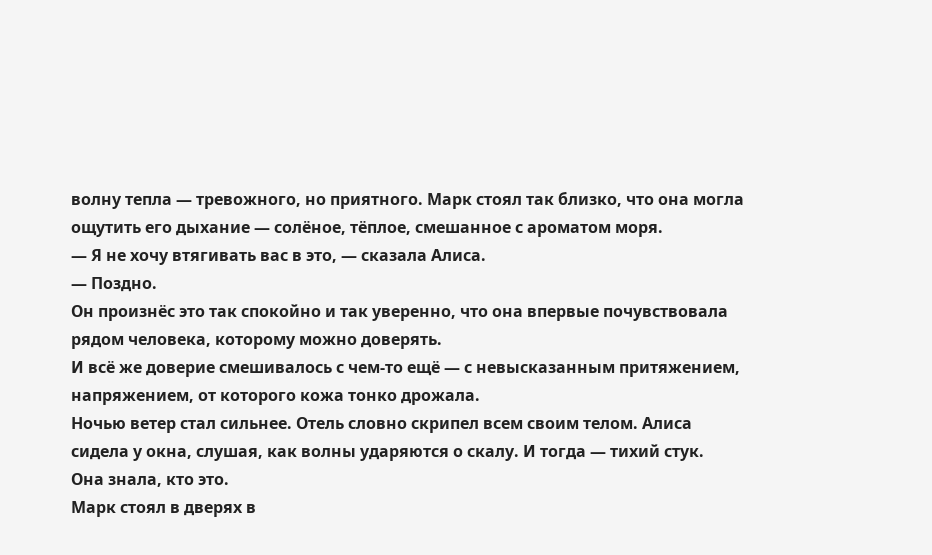волну тепла — тревожного, но приятного. Марк стоял так близко, что она могла ощутить его дыхание — солёное, тёплое, смешанное с ароматом моря.
— Я не хочу втягивать вас в это, — сказала Алиса.
— Поздно.
Он произнёс это так спокойно и так уверенно, что она впервые почувствовала рядом человека, которому можно доверять.
И всё же доверие смешивалось с чем-то ещё — с невысказанным притяжением, напряжением, от которого кожа тонко дрожала.
Ночью ветер стал сильнее. Отель словно скрипел всем своим телом. Алиса сидела у окна, слушая, как волны ударяются о скалу. И тогда — тихий стук.
Она знала, кто это.
Марк стоял в дверях в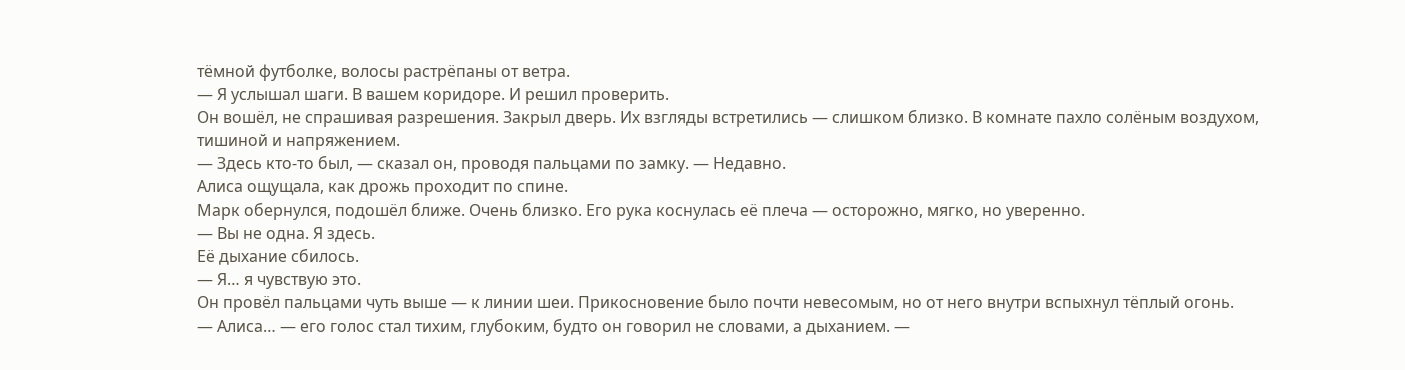тёмной футболке, волосы растрёпаны от ветра.
— Я услышал шаги. В вашем коридоре. И решил проверить.
Он вошёл, не спрашивая разрешения. Закрыл дверь. Их взгляды встретились — слишком близко. В комнате пахло солёным воздухом, тишиной и напряжением.
— Здесь кто-то был, — сказал он, проводя пальцами по замку. — Недавно.
Алиса ощущала, как дрожь проходит по спине.
Марк обернулся, подошёл ближе. Очень близко. Его рука коснулась её плеча — осторожно, мягко, но уверенно.
— Вы не одна. Я здесь.
Её дыхание сбилось.
— Я… я чувствую это.
Он провёл пальцами чуть выше — к линии шеи. Прикосновение было почти невесомым, но от него внутри вспыхнул тёплый огонь.
— Алиса… — его голос стал тихим, глубоким, будто он говорил не словами, а дыханием. —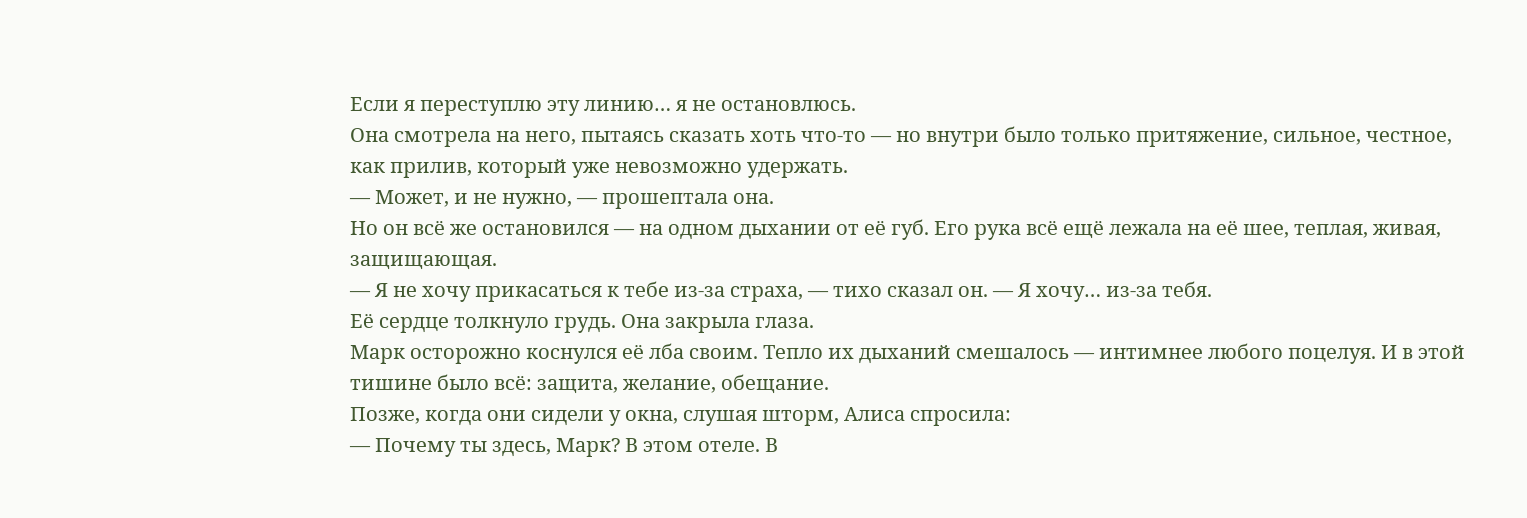Если я переступлю эту линию… я не остановлюсь.
Она смотрела на него, пытаясь сказать хоть что-то — но внутри было только притяжение, сильное, честное, как прилив, который уже невозможно удержать.
— Может, и не нужно, — прошептала она.
Но он всё же остановился — на одном дыхании от её губ. Его рука всё ещё лежала на её шее, теплая, живая, защищающая.
— Я не хочу прикасаться к тебе из-за страха, — тихо сказал он. — Я хочу… из-за тебя.
Её сердце толкнуло грудь. Она закрыла глаза.
Марк осторожно коснулся её лба своим. Тепло их дыханий смешалось — интимнее любого поцелуя. И в этой тишине было всё: защита, желание, обещание.
Позже, когда они сидели у окна, слушая шторм, Алиса спросила:
— Почему ты здесь, Марк? В этом отеле. В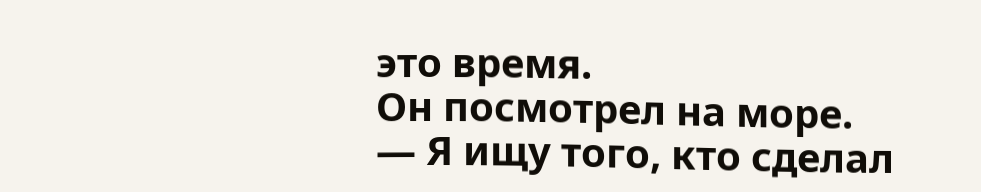это время.
Он посмотрел на море.
— Я ищу того, кто сделал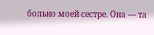больно моей сестре. Она — та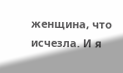женщина, что исчезла. И я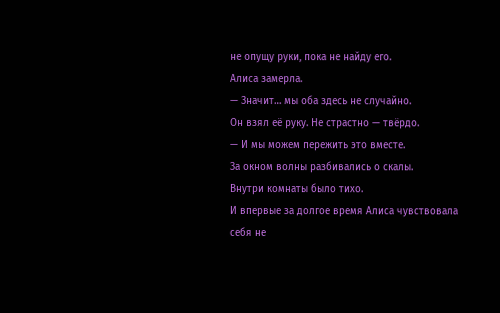не опущу руки, пока не найду его.
Алиса замерла.
— Значит… мы оба здесь не случайно.
Он взял её руку. Не страстно — твёрдо.
— И мы можем пережить это вместе.
За окном волны разбивались о скалы.
Внутри комнаты было тихо.
И впервые за долгое время Алиса чувствовала себя не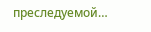преследуемой…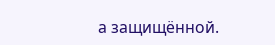а защищённой.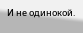И не одинокой.